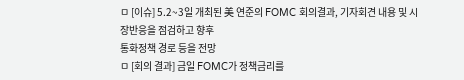ㅁ [이슈] 5.2~3일 개최된 美 연준의 FOMC 회의결과, 기자회견 내용 및 시장반응을 점검하고 향후
통화정책 경로 등을 전망
ㅁ [회의 결과] 금일 FOMC가 정책금리를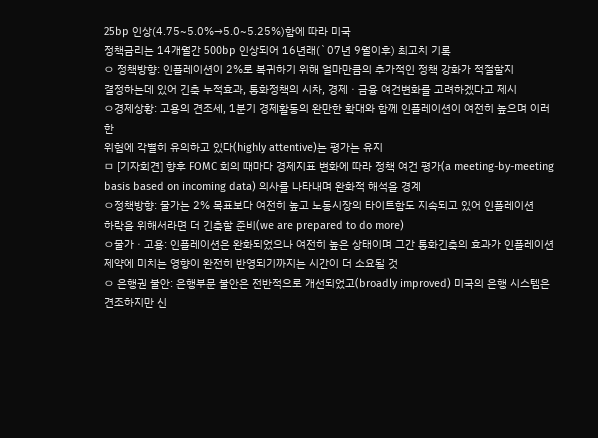25bp 인상(4.75~5.0%→5.0~5.25%)함에 따라 미국
정책금리는 14개월간 500bp 인상되어 16년래(`07년 9월이후) 최고치 기록
ㅇ 정책방향: 인플레이션이 2%로 복귀하기 위해 얼마만큼의 추가적인 정책 강화가 적절할지
결정하는데 있어 긴축 누적효과, 통화정책의 시차, 경제ㆍ금융 여건변화를 고려하겠다고 제시
ㅇ경제상황: 고용의 견조세, 1분기 경제활동의 완만한 확대와 함께 인플레이션이 여전히 높으며 이러한
위험에 각별히 유의하고 있다(highly attentive)는 평가는 유지
ㅁ [기자회견] 향후 FOMC 회의 때마다 경제지표 변화에 따라 정책 여건 평가(a meeting-by-meeting
basis based on incoming data) 의사를 나타내며 완화적 해석을 경계
ㅇ정책방향: 물가는 2% 목표보다 여전히 높고 노동시장의 타이트함도 지속되고 있어 인플레이션
하락을 위해서라면 더 긴축할 준비(we are prepared to do more)
ㅇ물가ㆍ고용: 인플레이션은 완화되었으나 여전히 높은 상태이며 그간 통화긴축의 효과가 인플레이션
제약에 미치는 영향이 완전히 반영되기까지는 시간이 더 소요될 것
ㅇ 은행권 불안: 은행부문 불안은 전반적으로 개선되었고(broadly improved) 미국의 은행 시스템은
견조하지만 신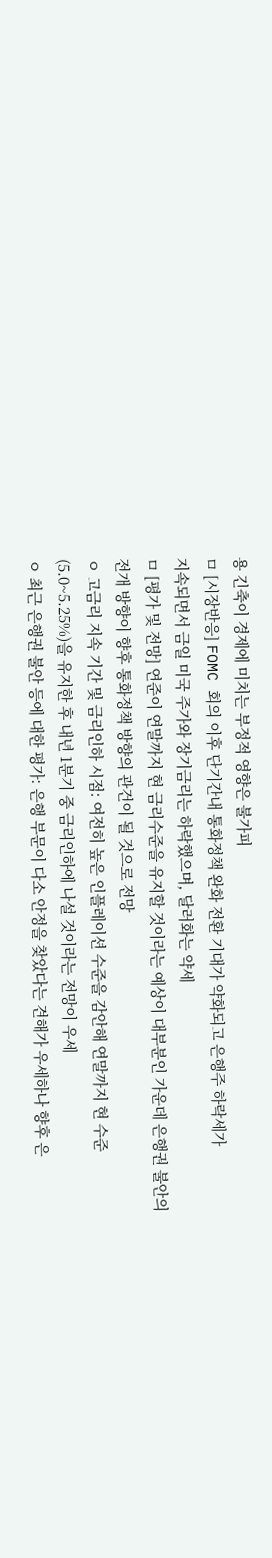용 긴축이 경제에 미치는 부정적 영향은 불가피
ㅁ [시장반응] FOMC 회의 이후 단기간내 통화정책 완화 전환 기대가 약화되고 은행주 하락세가
지속되면서 금일 미국 주가와 장기금리는 하락했으며, 달러화는 약세
ㅁ [평가 및 전망] 연준이 연말까지 현 금리수준을 유지할 것이라는 예상이 대부분인 가운데 은행권 불안의
전개 방향이 향후 통화정책 방향의 관건이 될 것으로 전망
ㅇ 고금리 지속 기간 및 금리인하 시점: 여전히 높은 인플레이션 수준을 감안해 연말까지 현 수준
(5.0~5.25%)을 유지한 후 내년 1분기 중 금리인하에 나설 것이라는 전망이 우세
ㅇ 최근 은행권 불안 등에 대한 평가: 은행 부문이 다소 안정을 찾았다는 견해가 우세하나 향후 은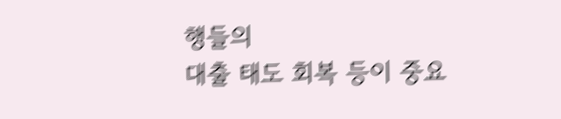행들의
대출 태도 회복 등이 중요